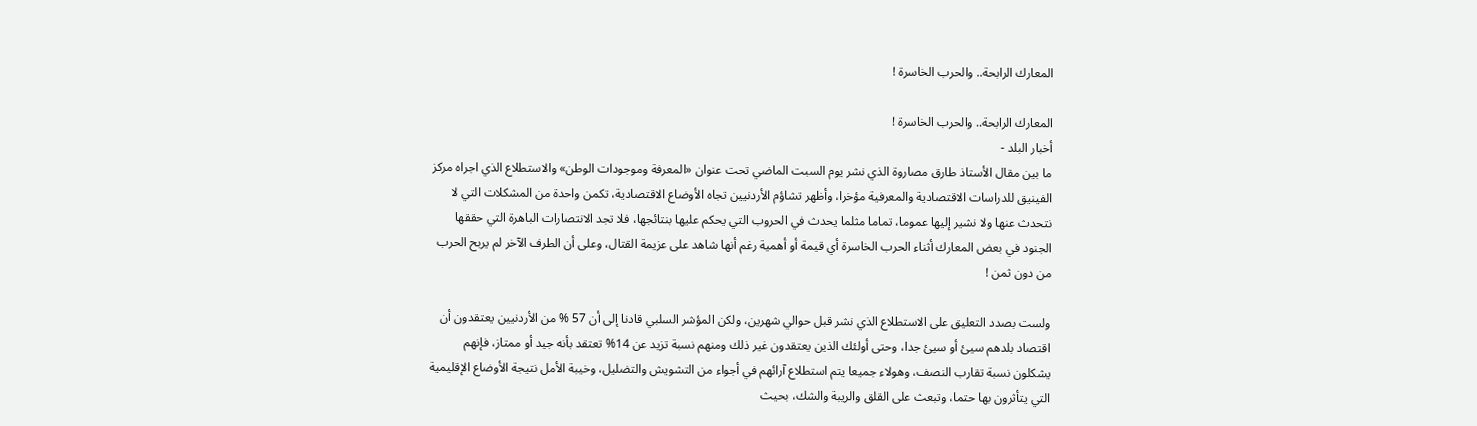المعارك الرابحة.. والحرب الخاسرة !

المعارك الرابحة.. والحرب الخاسرة !
أخبار البلد -
ما بين مقال الأستاذ طارق مصاروة الذي نشر يوم السبت الماضي تحت عنوان «المعرفة وموجودات الوطن» والاستطلاع الذي اجراه مركز الفينيق للدراسات الاقتصادية والمعرفية مؤخرا، وأظهر تشاؤم الأردنيين تجاه الأوضاع الاقتصادية، تكمن واحدة من المشكلات التي لا نتحدث عنها ولا نشير إليها عموما، تماما مثلما يحدث في الحروب التي يحكم عليها بنتائجها، فلا تجد الانتصارات الباهرة التي حققها الجنود في بعض المعارك أثناء الحرب الخاسرة أي قيمة أو أهمية رغم أنها شاهد على عزيمة القتال، وعلى أن الطرف الآخر لم يربح الحرب من دون ثمن !

ولست بصدد التعليق على الاستطلاع الذي نشر قبل حوالي شهرين، ولكن المؤشر السلبي قادنا إلى أن 57 % من الأردنيين يعتقدون أن اقتصاد بلدهم سيئ أو سيئ جدا، وحتى أولئك الذين يعتقدون غير ذلك ومنهم نسبة تزيد عن 14% تعتقد بأنه جيد أو ممتاز، فإنهم يشكلون نسبة تقارب النصف، وهولاء جميعا يتم استطلاع آرائهم في أجواء من التشويش والتضليل، وخيبة الأمل نتيجة الأوضاع الإقليمية التي يتأثرون بها حتما، وتبعث على القلق والريبة والشك، بحيث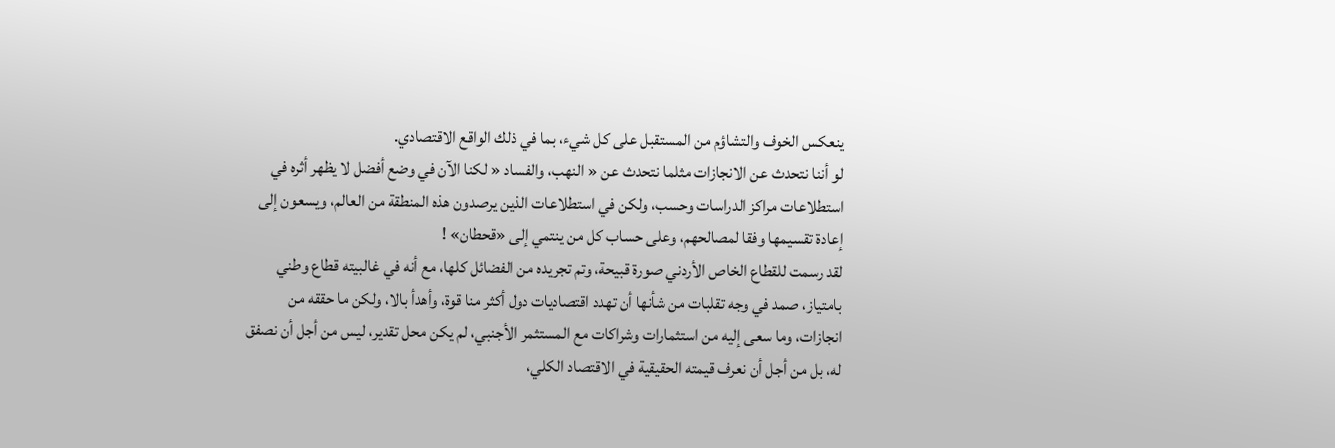ينعكس الخوف والتشاؤم من المستقبل على كل شيء، بما في ذلك الواقع الاقتصادي.
لو أننا نتحدث عن الانجازات مثلما نتحدث عن « النهب، والفساد « لكنا الآن في وضع أفضل لا يظهر أثره في استطلاعات مراكز الدراسات وحسب، ولكن في استطلاعات الذين يرصدون هذه المنطقة من العالم، ويسعون إلى إعادة تقسيمها وفقا لمصالحهم، وعلى حساب كل من ينتمي إلى «قحطان» !
لقد رسمت للقطاع الخاص الأردني صورة قبيحة، وتم تجريده من الفضائل كلها، مع أنه في غالبيته قطاع وطني بامتياز، صمد في وجه تقلبات من شأنها أن تهدد اقتصاديات دول أكثر منا قوة، وأهدأ بالا، ولكن ما حققه من انجازات، وما سعى إليه من استثمارات وشراكات مع المستثمر الأجنبي، لم يكن محل تقدير، ليس من أجل أن نصفق له، بل من أجل أن نعرف قيمته الحقيقية في الاقتصاد الكلي،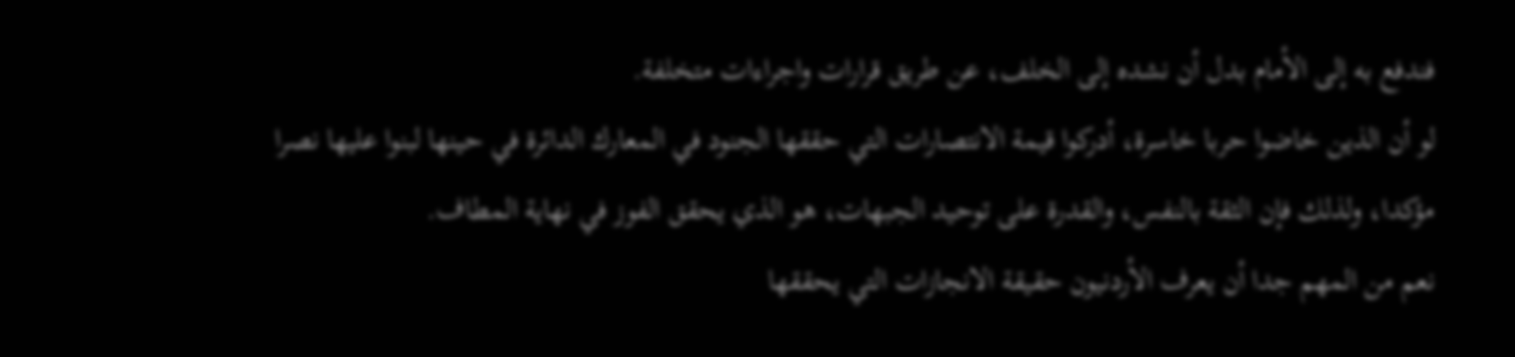فندفع به إلى الأمام بدل أن نشده إلى الخلف، عن طريق قرارات واجراءات متخلفة.
لو أن الذين خاضوا حربا خاسرة، أدركوا قيمة الانتصارات التي حققها الجنود في المعارك الدائرة في حينها لبنوا عليها نصرا مؤكدا، ولذلك فإن الثقة بالنفس، والقدرة على توحيد الجبهات، هو الذي يحقق الفوز في نهاية المطاف.
نعم من المهم جدا أن يعرف الأردنيون حقيقة الانجازات التي يحققها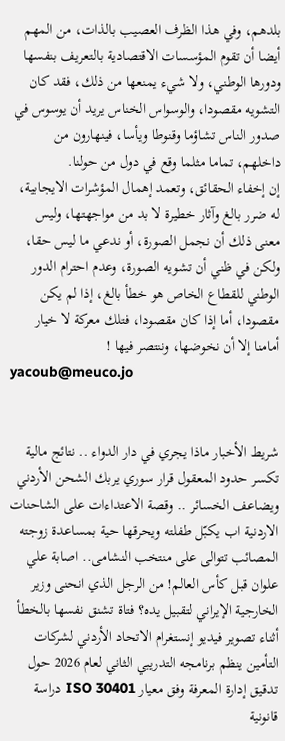بلدهم، وفي هذا الظرف العصيب بالذات، من المهم أيضا أن تقوم المؤسسات الاقتصادية بالتعريف بنفسها ودورها الوطني، ولا شيء يمنعها من ذلك، فقد كان التشويه مقصودا، والوسواس الخناس يريد أن يوسوس في صدور الناس تشاؤما وقنوطا ويأسا، فينهارون من داخلهم، تماما مثلما وقع في دول من حولنا.
إن إخفاء الحقائق، وتعمد إهمال المؤشرات الايجابية، له ضرر بالغ وآثار خطيرة لا بد من مواجهتها، وليس معنى ذلك أن نجمل الصورة، أو ندعي ما ليس حقا، ولكن في ظني أن تشويه الصورة، وعدم احترام الدور الوطني للقطاع الخاص هو خطأ بالغ، إذا لم يكن مقصودا، أما إذا كان مقصودا، فتلك معركة لا خيار أمامنا إلا أن نخوضها، وننتصر فيها !
yacoub@meuco.jo


شريط الأخبار ماذا يجري في دار الدواء .. نتائج مالية تكسر حدود المعقول قرار سوري يربك الشحن الأردني ويضاعف الخسائر .. وقصة الاعتداءات على الشاحنات الاردنية اب يكبّل طفلته ويحرقها حية بمساعدة زوجته المصائب تتوالى على منتخب النشامى.. اصابة علي علوان قبل كأس العالم! من الرجل الذي انحنى وزير الخارجية الإيراني لتقبيل يده؟ فتاة تشنق نفسها بالخطأ أثناء تصوير فيديو إنستغرام الاتحاد الأردني لشركات التأمين ينظم برنامجه التدريبي الثاني لعام 2026 حول تدقيق إدارة المعرفة وفق معيار ISO 30401 دراسة قانونية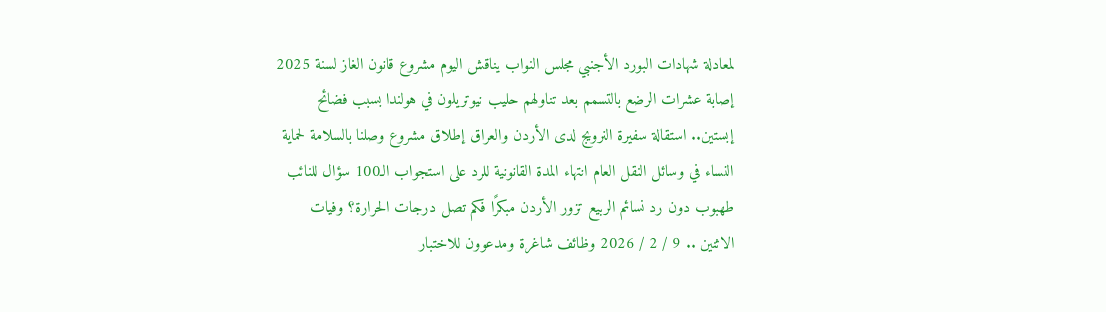لمعادلة شهادات البورد الأجنبي مجلس النواب يناقش اليوم مشروع قانون الغاز لسنة 2025 إصابة عشرات الرضع بالتسمم بعد تناولهم حليب نيوتريلون في هولندا بسبب فضائح إبستين.. استقالة سفيرة النرويج لدى الأردن والعراق إطلاق مشروع وصلنا بالسلامة لحماية النساء في وسائل النقل العام انتهاء المدة القانونية للرد على استجواب الـ100 سؤال للنائب طهبوب دون رد نسائم الربيع تزور الأردن مبكرًا فكم تصل درجات الحرارة؟ وفيات الاثنين .. 9 / 2 / 2026 وظائف شاغرة ومدعوون للاختبار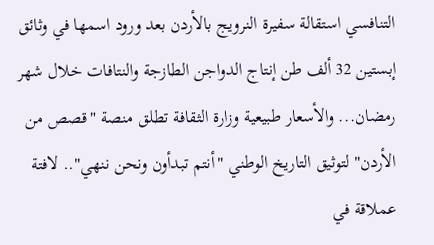التنافسي استقالة سفيرة النرويج بالأردن بعد ورود اسمها في وثائق إبستين 32 ألف طن إنتاج الدواجن الطازجة والنتافات خلال شهر رمضان... والأسعار طبيعية وزارة الثقافة تطلق منصة "قصص من الأردن" لتوثيق التاريخ الوطني "أنتم تبدأون ونحن ننهي".. لافتة عملاقة في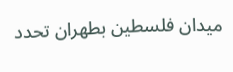ميدان فلسطين بطهران تحدد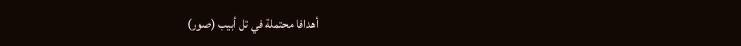أهدافا محتملة في تل أبيب (صور)